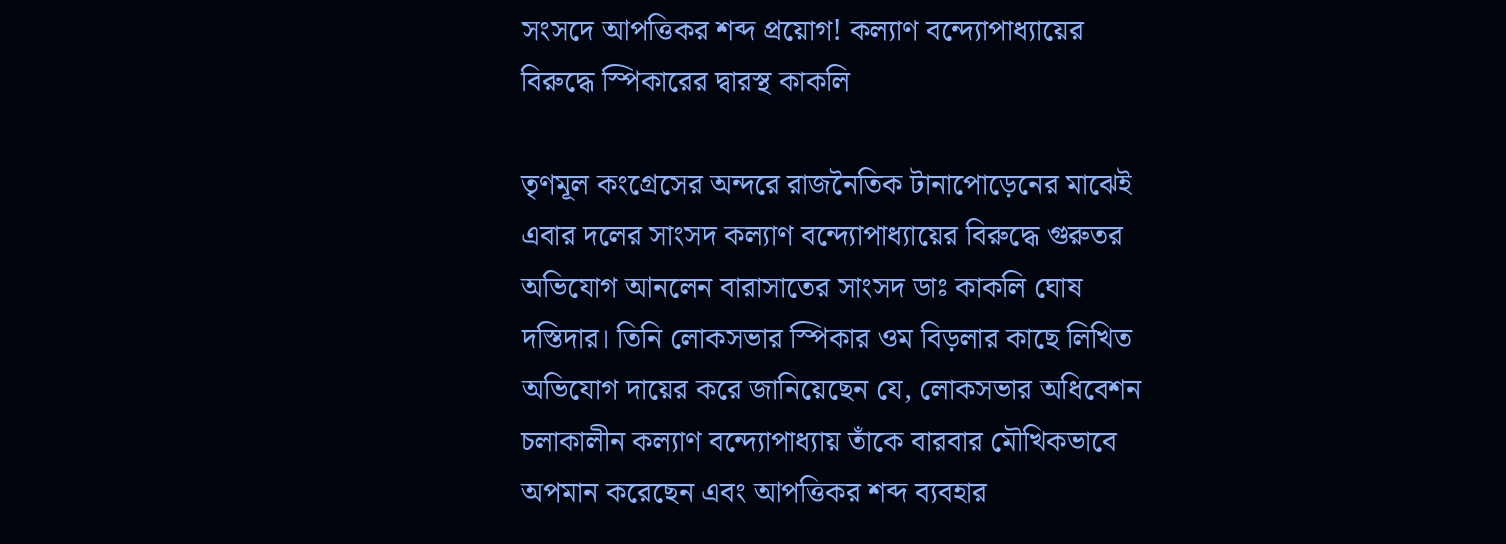সংসদে আপত্তিকর শব্দ প্রয়োগ! কল্যাণ বন্দ্যোপাধ্যায়ের বিরুদ্ধে স্পিকারের দ্বারস্থ কাকলি

তৃণমূল কংগ্রেসের অন্দরে রাজনৈতিক টানাপোড়েনের মাঝেই এবার দলের সাংসদ কল্যাণ বন্দ্যোপাধ্যায়ের বিরুদ্ধে গুরুতর অভিযোগ আনলেন বারাসাতের সাংসদ ডাঃ কাকলি ঘোষ দস্তিদার। তিনি লোকসভার স্পিকার ওম বিড়লার কাছে লিখিত অভিযোগ দায়ের করে জানিয়েছেন যে, লোকসভার অধিবেশন চলাকালীন কল্যাণ বন্দ্যোপাধ্যায় তাঁকে বারবার মৌখিকভাবে অপমান করেছেন এবং আপত্তিকর শব্দ ব্যবহার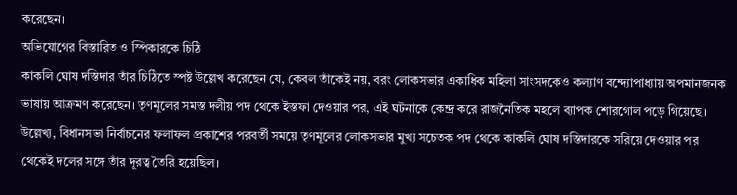করেছেন।
অভিযোগের বিস্তারিত ও স্পিকারকে চিঠি
কাকলি ঘোষ দস্তিদার তাঁর চিঠিতে স্পষ্ট উল্লেখ করেছেন যে, কেবল তাঁকেই নয়, বরং লোকসভার একাধিক মহিলা সাংসদকেও কল্যাণ বন্দ্যোপাধ্যায় অপমানজনক ভাষায় আক্রমণ করেছেন। তৃণমূলের সমস্ত দলীয় পদ থেকে ইস্তফা দেওয়ার পর, এই ঘটনাকে কেন্দ্র করে রাজনৈতিক মহলে ব্যাপক শোরগোল পড়ে গিয়েছে। উল্লেখ্য, বিধানসভা নির্বাচনের ফলাফল প্রকাশের পরবর্তী সময়ে তৃণমূলের লোকসভার মুখ্য সচেতক পদ থেকে কাকলি ঘোষ দস্তিদারকে সরিয়ে দেওয়ার পর থেকেই দলের সঙ্গে তাঁর দূরত্ব তৈরি হয়েছিল।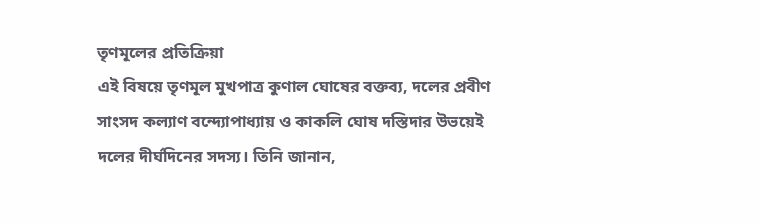তৃণমূলের প্রতিক্রিয়া
এই বিষয়ে তৃণমূল মুখপাত্র কুণাল ঘোষের বক্তব্য, দলের প্রবীণ সাংসদ কল্যাণ বন্দ্যোপাধ্যায় ও কাকলি ঘোষ দস্তিদার উভয়েই দলের দীর্ঘদিনের সদস্য। তিনি জানান,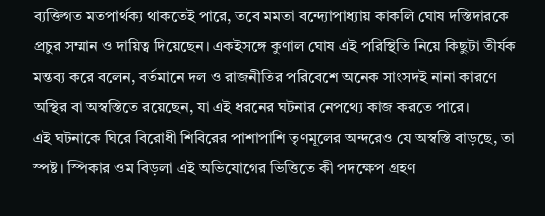ব্যক্তিগত মতপার্থক্য থাকতেই পারে, তবে মমতা বন্দ্যোপাধ্যায় কাকলি ঘোষ দস্তিদারকে প্রচুর সম্মান ও দায়িত্ব দিয়েছেন। একইসঙ্গে কুণাল ঘোষ এই পরিস্থিতি নিয়ে কিছুটা তীর্যক মন্তব্য করে বলেন, বর্তমানে দল ও রাজনীতির পরিবেশে অনেক সাংসদই নানা কারণে অস্থির বা অস্বস্তিতে রয়েছেন, যা এই ধরনের ঘটনার নেপথ্যে কাজ করতে পারে।
এই ঘটনাকে ঘিরে বিরোধী শিবিরের পাশাপাশি তৃণমূলের অন্দরেও যে অস্বস্তি বাড়ছে, তা স্পষ্ট। স্পিকার ওম বিড়লা এই অভিযোগের ভিত্তিতে কী পদক্ষেপ গ্রহণ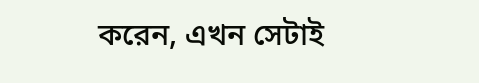করেন, এখন সেটাই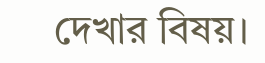দেখার বিষয়।